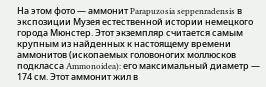На этом фото — аммонит Parapuzosia seppenradensis в экспозиции Музея естественной истории немецкого города Мюнстер. Этот экземпляр считается самым крупным из найденных к настоящему времени аммонитов (ископаемых головоногих моллюсков подкласса Ammonoidea): его максимальный диаметр — 174 см. Этот аммонит жил в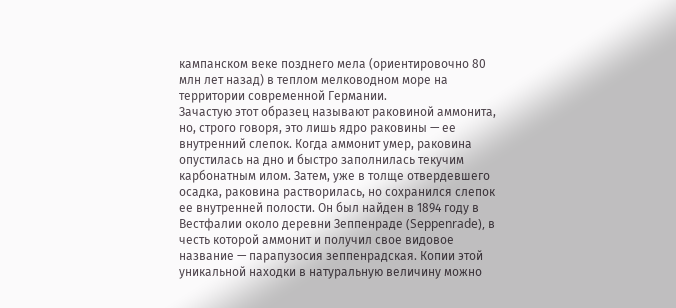кампанском веке позднего мела (ориентировочно 80 млн лет назад) в теплом мелководном море на территории современной Германии.
Зачастую этот образец называют раковиной аммонита, но, строго говоря, это лишь ядро раковины — ее внутренний слепок. Когда аммонит умер, раковина опустилась на дно и быстро заполнилась текучим карбонатным илом. Затем, уже в толще отвердевшего осадка, раковина растворилась, но сохранился слепок ее внутренней полости. Он был найден в 1894 году в Вестфалии около деревни Зеппенраде (Seppenrade), в честь которой аммонит и получил свое видовое название — парапузосия зеппенрадская. Копии этой уникальной находки в натуральную величину можно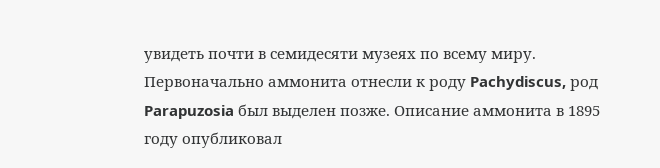увидеть почти в семидесяти музеях по всему миру. Первоначально аммонита отнесли к роду Pachydiscus, род Parapuzosia был выделен позже. Описание аммонита в 1895 году опубликовал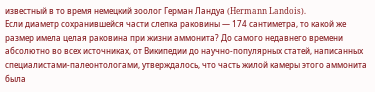известный в то время немецкий зоолог Герман Ландуа (Hermann Landois).
Если диаметр сохранившейся части слепка раковины — 174 сантиметра, то какой же размер имела целая раковина при жизни аммонита? До самого недавнего времени абсолютно во всех источниках, от Википедии до научно-популярных статей, написанных специалистами-палеонтологами, утверждалось, что часть жилой камеры этого аммонита была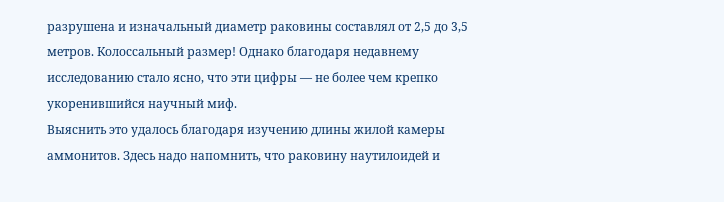разрушена и изначальный диаметр раковины составлял от 2,5 до 3,5 метров. Колоссальный размер! Однако благодаря недавнему исследованию стало ясно, что эти цифры — не более чем крепко укоренившийся научный миф.
Выяснить это удалось благодаря изучению длины жилой камеры аммонитов. Здесь надо напомнить, что раковину наутилоидей и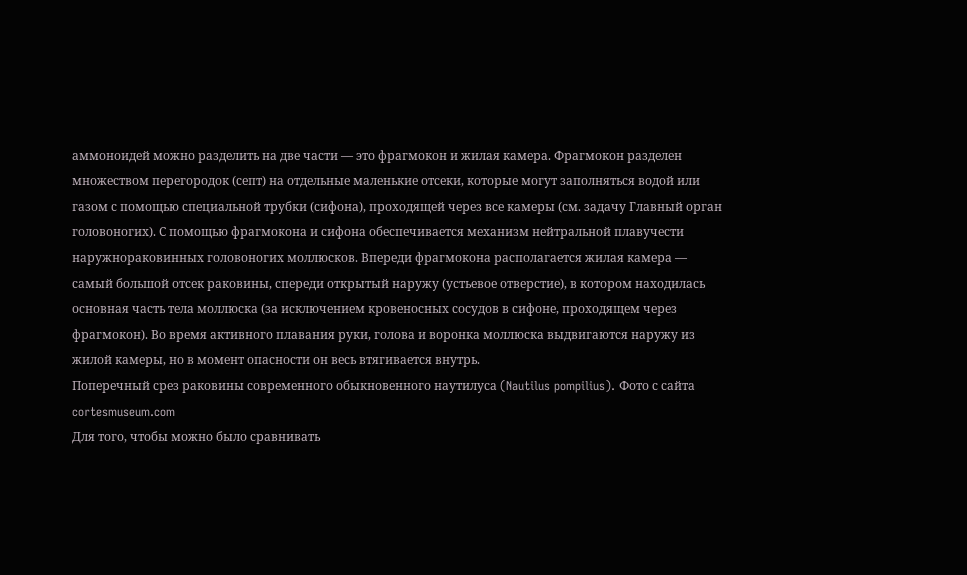аммоноидей можно разделить на две части — это фрагмокон и жилая камера. Фрагмокон разделен множеством перегородок (септ) на отдельные маленькие отсеки, которые могут заполняться водой или газом с помощью специальной трубки (сифона), проходящей через все камеры (см. задачу Главный орган головоногих). С помощью фрагмокона и сифона обеспечивается механизм нейтральной плавучести наружнораковинных головоногих моллюсков. Впереди фрагмокона располагается жилая камера — самый большой отсек раковины, спереди открытый наружу (устьевое отверстие), в котором находилась основная часть тела моллюска (за исключением кровеносных сосудов в сифоне, проходящем через фрагмокон). Во время активного плавания руки, голова и воронка моллюска выдвигаются наружу из жилой камеры, но в момент опасности он весь втягивается внутрь.
Поперечный срез раковины современного обыкновенного наутилуса (Nautilus pompilius). Фото с сайта cortesmuseum.com
Для того, чтобы можно было сравнивать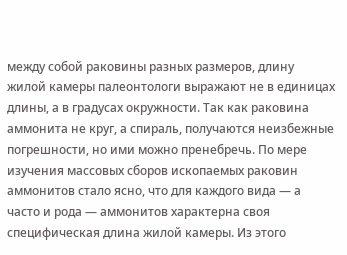между собой раковины разных размеров, длину жилой камеры палеонтологи выражают не в единицах длины, а в градусах окружности. Так как раковина аммонита не круг, а спираль, получаются неизбежные погрешности, но ими можно пренебречь. По мере изучения массовых сборов ископаемых раковин аммонитов стало ясно, что для каждого вида — а часто и рода — аммонитов характерна своя специфическая длина жилой камеры. Из этого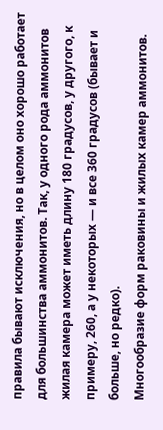правила бывают исключения, но в целом оно хорошо работает для большинства аммонитов. Так, у одного рода аммонитов жилая камера может иметь длину 180 градусов, у другого, к примеру, 260, а у некоторых — и все 360 градусов (бывает и больше, но редко).
Многообразие форм раковины и жилых камер аммонитов.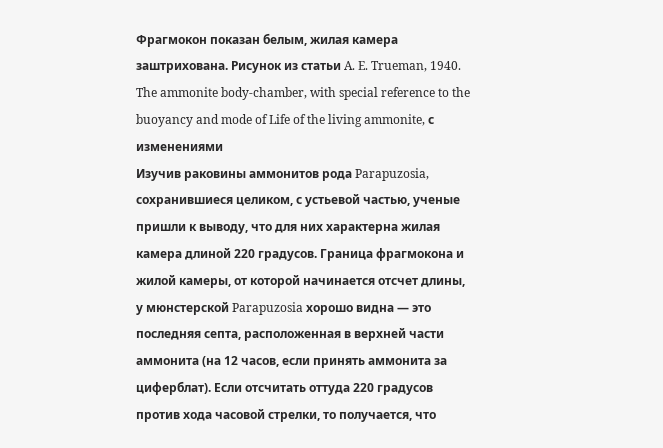Фрагмокон показан белым, жилая камера заштрихована. Рисунок из статьи A. E. Trueman, 1940. The ammonite body-chamber, with special reference to the buoyancy and mode of Life of the living ammonite, с изменениями
Изучив раковины аммонитов рода Parapuzosia, сохранившиеся целиком, с устьевой частью, ученые пришли к выводу, что для них характерна жилая камера длиной 220 градусов. Граница фрагмокона и жилой камеры, от которой начинается отсчет длины, у мюнстерской Parapuzosia хорошо видна — это последняя септа, расположенная в верхней части аммонита (на 12 часов, если принять аммонита за циферблат). Если отсчитать оттуда 220 градусов против хода часовой стрелки, то получается, что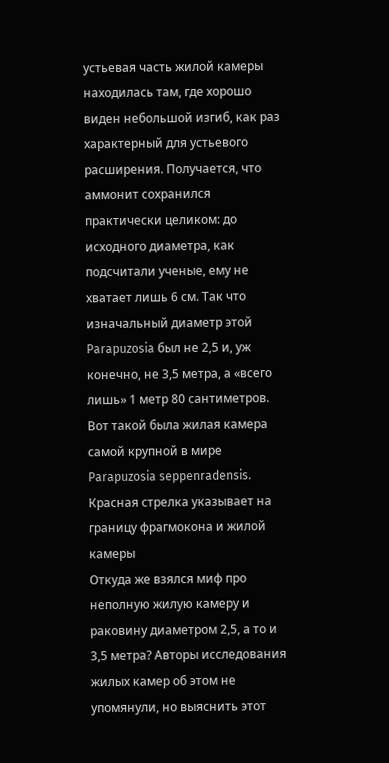устьевая часть жилой камеры находилась там, где хорошо виден небольшой изгиб, как раз характерный для устьевого расширения. Получается, что аммонит сохранился практически целиком: до исходного диаметра, как подсчитали ученые, ему не хватает лишь 6 см. Так что изначальный диаметр этой Parapuzosia был не 2,5 и, уж конечно, не 3,5 метра, а «всего лишь» 1 метр 80 сантиметров.
Вот такой была жилая камера самой крупной в мире Parapuzosia seppenradensis. Красная стрелка указывает на границу фрагмокона и жилой камеры
Откуда же взялся миф про неполную жилую камеру и раковину диаметром 2,5, а то и 3,5 метра? Авторы исследования жилых камер об этом не упомянули, но выяснить этот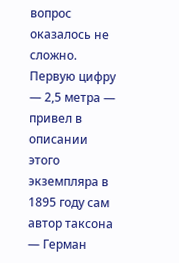вопрос оказалось не сложно. Первую цифру — 2,5 метра — привел в описании этого экземпляра в 1895 году сам автор таксона — Герман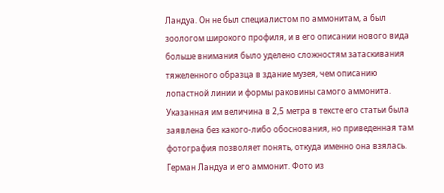Ландуа. Он не был специалистом по аммонитам, а был зоологом широкого профиля, и в его описании нового вида больше внимания было уделено сложностям затаскивания тяжеленного образца в здание музея, чем описанию лопастной линии и формы раковины самого аммонита. Указанная им величина в 2,5 метра в тексте его статьи была заявлена без какого-либо обоснования, но приведенная там фотография позволяет понять, откуда именно она взялась.
Герман Ландуа и его аммонит. Фото из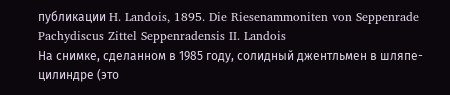публикации H. Landois, 1895. Die Riesenammoniten von Seppenrade Pachydiscus Zittel Seppenradensis II. Landois
На снимке, сделанном в 1985 году, солидный джентльмен в шляпе-цилиндре (это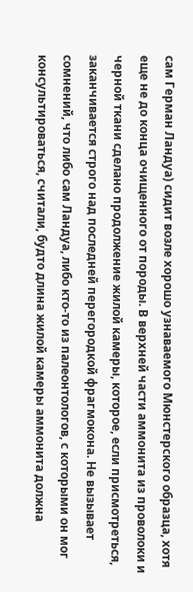сам Герман Ландуа) сидит возле хорошо узнаваемого Мюнстерского образца, хотя еще не до конца очищенного от породы. В верхней части аммонита из проволоки и черной ткани сделано продолжение жилой камеры, которое, если присмотреться, заканчивается строго над последней перегородкой фрагмокона. Не вызывает сомнений, что либо сам Ландуа, либо кто-то из палеонтологов, с которыми он мог консультироваться, считали, будто длина жилой камеры аммонита должна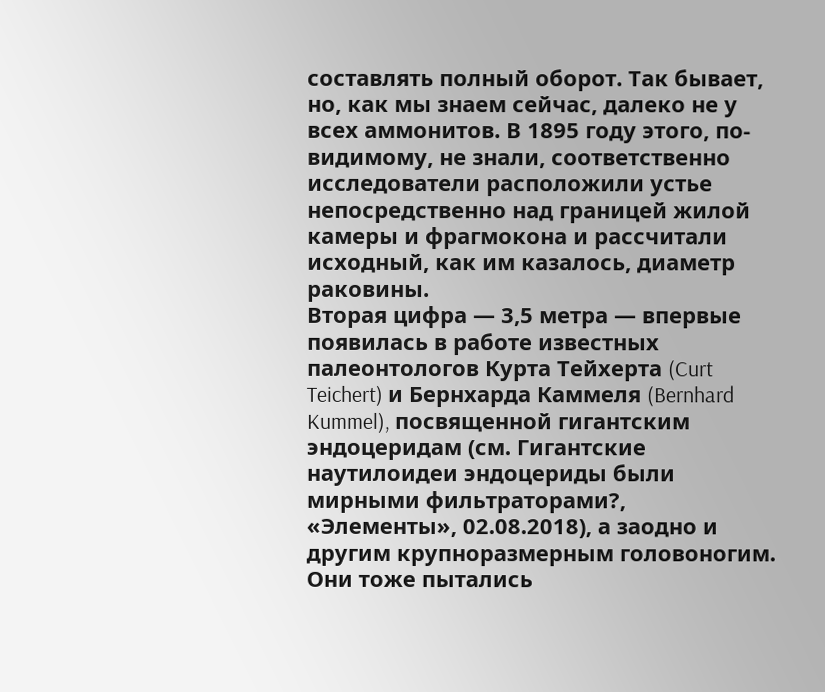составлять полный оборот. Так бывает, но, как мы знаем сейчас, далеко не у всех аммонитов. В 1895 году этого, по-видимому, не знали, соответственно исследователи расположили устье непосредственно над границей жилой камеры и фрагмокона и рассчитали исходный, как им казалось, диаметр раковины.
Вторая цифра — 3,5 метра — впервые появилась в работе известных палеонтологов Курта Тейхерта (Curt Teichert) и Бернхарда Каммеля (Bernhard Kummel), посвященной гигантским эндоцеридам (см. Гигантские наутилоидеи эндоцериды были мирными фильтраторами?, «Элементы», 02.08.2018), а заодно и другим крупноразмерным головоногим. Они тоже пытались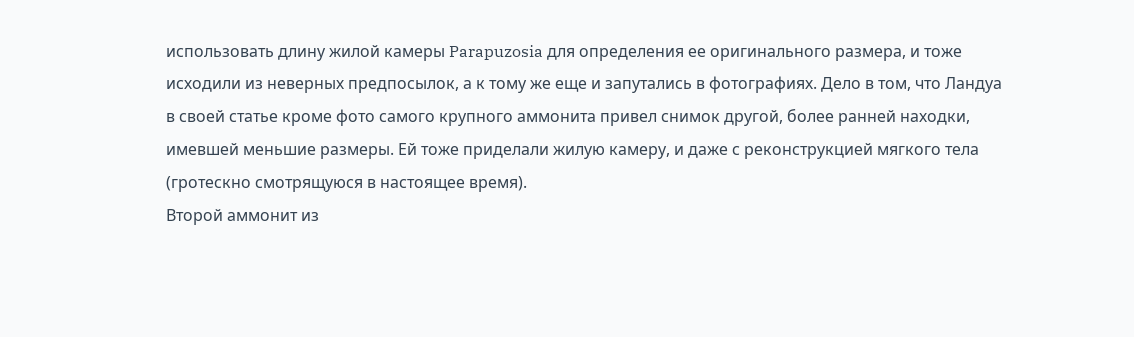использовать длину жилой камеры Parapuzosia для определения ее оригинального размера, и тоже исходили из неверных предпосылок, а к тому же еще и запутались в фотографиях. Дело в том, что Ландуа в своей статье кроме фото самого крупного аммонита привел снимок другой, более ранней находки, имевшей меньшие размеры. Ей тоже приделали жилую камеру, и даже с реконструкцией мягкого тела (гротескно смотрящуюся в настоящее время).
Второй аммонит из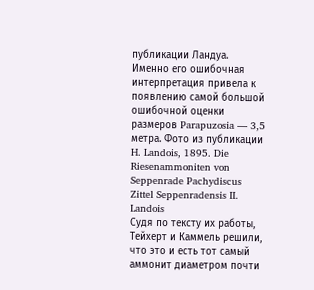публикации Ландуа. Именно его ошибочная интерпретация привела к появлению самой большой ошибочной оценки размеров Parapuzosia — 3,5 метра. Фото из публикации H. Landois, 1895. Die Riesenammoniten von Seppenrade Pachydiscus Zittel Seppenradensis II. Landois
Судя по тексту их работы, Тейхерт и Каммель решили, что это и есть тот самый аммонит диаметром почти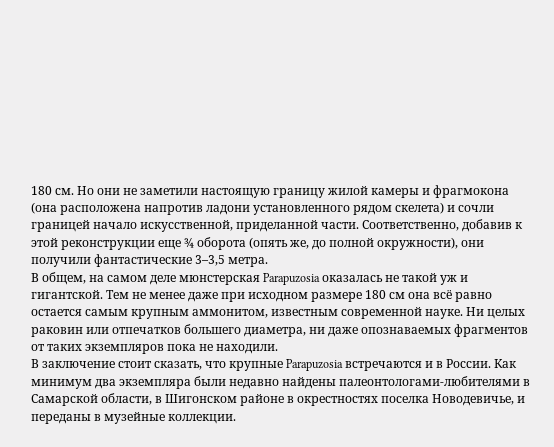180 см. Но они не заметили настоящую границу жилой камеры и фрагмокона (она расположена напротив ладони установленного рядом скелета) и сочли границей начало искусственной, приделанной части. Соответственно, добавив к этой реконструкции еще ¾ оборота (опять же, до полной окружности), они получили фантастические 3–3,5 метра.
В общем, на самом деле мюнстерская Parapuzosia оказалась не такой уж и гигантской. Тем не менее даже при исходном размере 180 см она всё равно остается самым крупным аммонитом, известным современной науке. Ни целых раковин или отпечатков большего диаметра, ни даже опознаваемых фрагментов от таких экземпляров пока не находили.
В заключение стоит сказать, что крупные Parapuzosia встречаются и в России. Как минимум два экземпляра были недавно найдены палеонтологами-любителями в Самарской области, в Шигонском районе в окрестностях поселка Новодевичье, и переданы в музейные коллекции.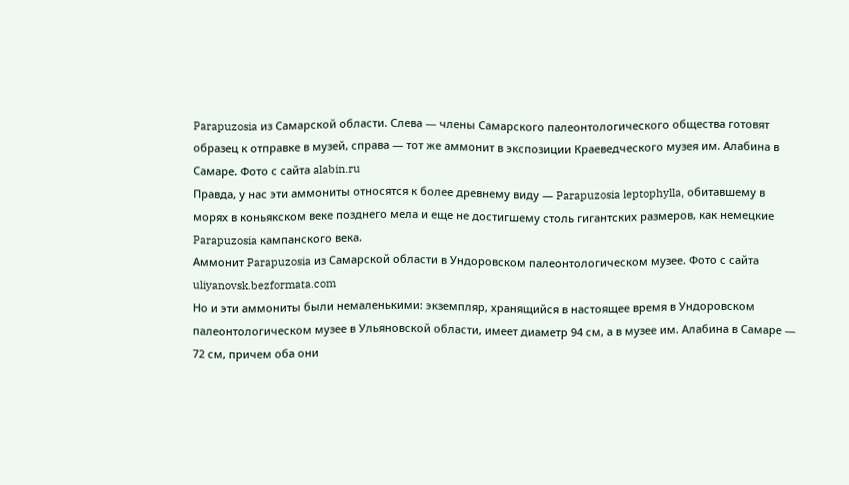Parapuzosia из Самарской области. Слева — члены Самарского палеонтологического общества готовят образец к отправке в музей, справа — тот же аммонит в экспозиции Краеведческого музея им. Алабина в Самаре. Фото с сайта alabin.ru
Правда, у нас эти аммониты относятся к более древнему виду — Parapuzosia leptophylla, обитавшему в морях в коньякском веке позднего мела и еще не достигшему столь гигантских размеров, как немецкие Parapuzosia кампанского века.
Аммонит Parapuzosia из Самарской области в Ундоровском палеонтологическом музее. Фото с сайта uliyanovsk.bezformata.com
Но и эти аммониты были немаленькими: экземпляр, хранящийся в настоящее время в Ундоровском палеонтологическом музее в Ульяновской области, имеет диаметр 94 см, а в музее им. Алабина в Самаре — 72 см, причем оба они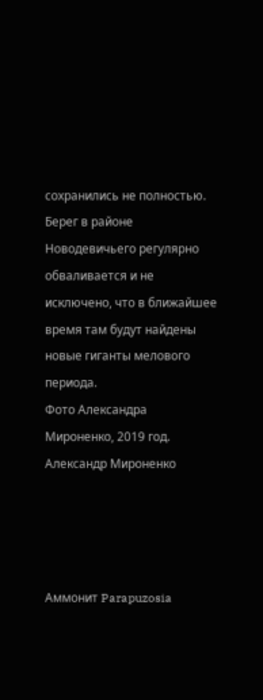сохранились не полностью. Берег в районе Новодевичьего регулярно обваливается и не исключено, что в ближайшее время там будут найдены новые гиганты мелового периода.
Фото Александра Мироненко, 2019 год.
Александр Мироненко




Аммонит Parapuzosia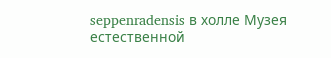seppenradensis в холле Музея естественной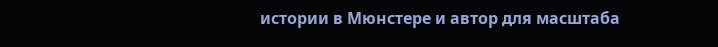истории в Мюнстере и автор для масштаба